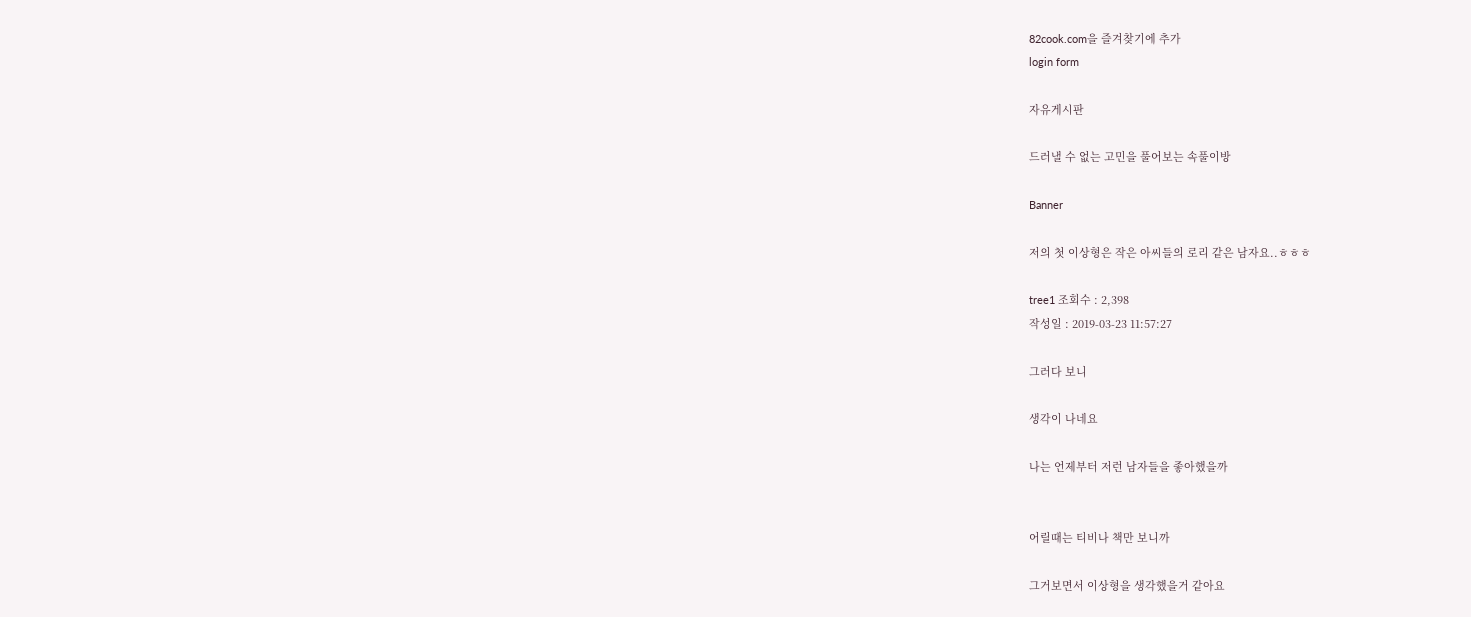82cook.com을 즐겨찾기에 추가
login form

자유게시판

드러낼 수 없는 고민을 풀어보는 속풀이방

Banner

저의 첫 이상형은 작은 아씨들의 로리 같은 남자요..ㅎㅎㅎ

tree1 조회수 : 2,398
작성일 : 2019-03-23 11:57:27

그러다 보니

생각이 나네요

나는 언제부터 저런 남자들을 좋아했을까


어릴때는 티비나 책만 보니까

그거보면서 이상형을 생각했을거 같아요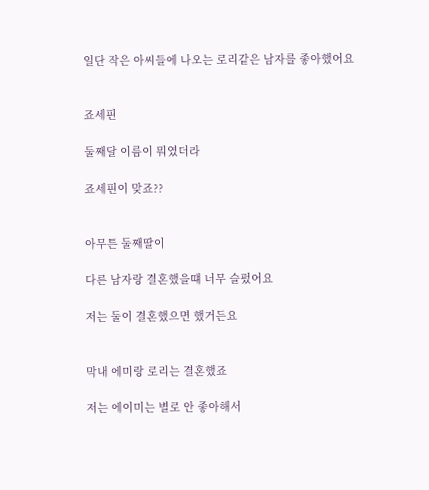일단 작은 아씨들에 나오는 로리같은 남자를 좋아했어요


죠세핀

둘째달 이름이 뭐였더라

죠세핀이 맞죠??


아무튼 둘째딸이

다른 남자랑 결혼했을떄 너무 슬펐어요

저는 둘이 결혼했으면 했거든요


막내 에미랑 로리는 결혼했죠

저는 에이미는 별로 안 좋아해서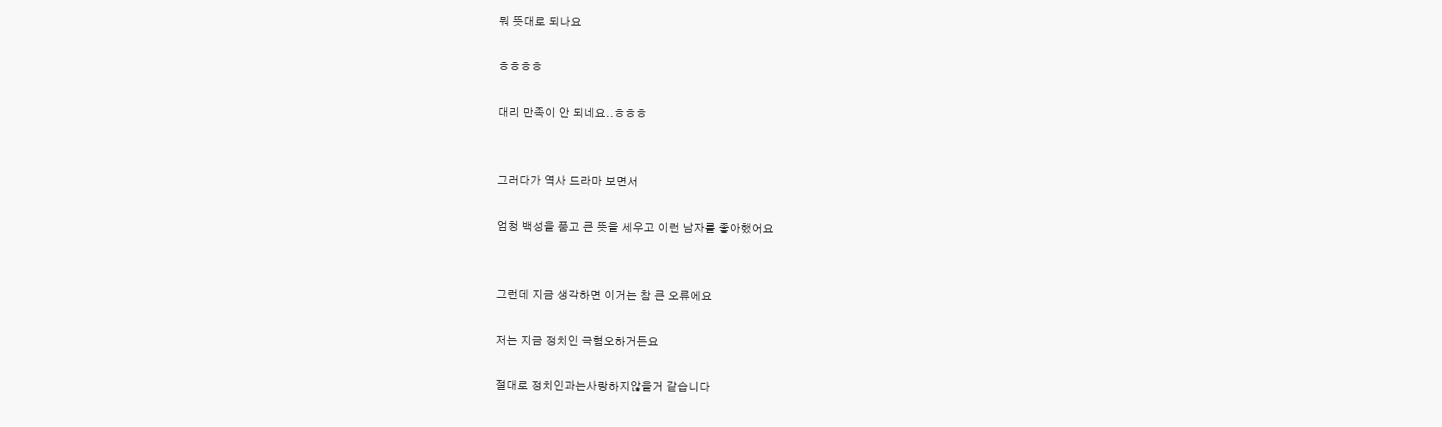뭐 뜻대로 되나요

ㅎㅎㅎㅎ

대리 만족이 안 되네요..ㅎㅎㅎ


그러다가 역사 드라마 보면서

엄청 백성을 품고 큰 뜻을 세우고 이런 남자를 좋아했어요


그런데 지금 생각하면 이거는 참 큰 오류에요

저는 지금 정치인 극혐오하거든요

절대로 정치인과는사랑하지않을거 같습니다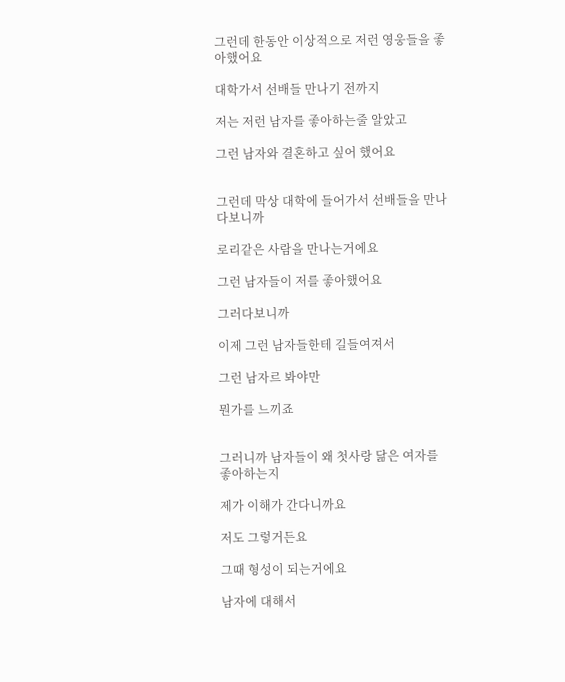그런데 한동안 이상적으로 저런 영웅들을 좋아했어요

대학가서 선배들 만나기 전까지

저는 저런 남자를 좋아하는줄 알았고

그런 남자와 결혼하고 싶어 했어요


그런데 막상 대학에 들어가서 선배들을 만나다보니까

로리같은 사람을 만나는거에요

그런 남자들이 저를 좋아했어요

그러다보니까

이제 그런 남자들한테 길들여져서

그런 남자르 봐야만

뭔가를 느끼죠


그러니까 남자들이 왜 첫사랑 닮은 여자를 좋아하는지

제가 이해가 간다니까요

저도 그렇거든요

그때 형성이 되는거에요

남자에 대해서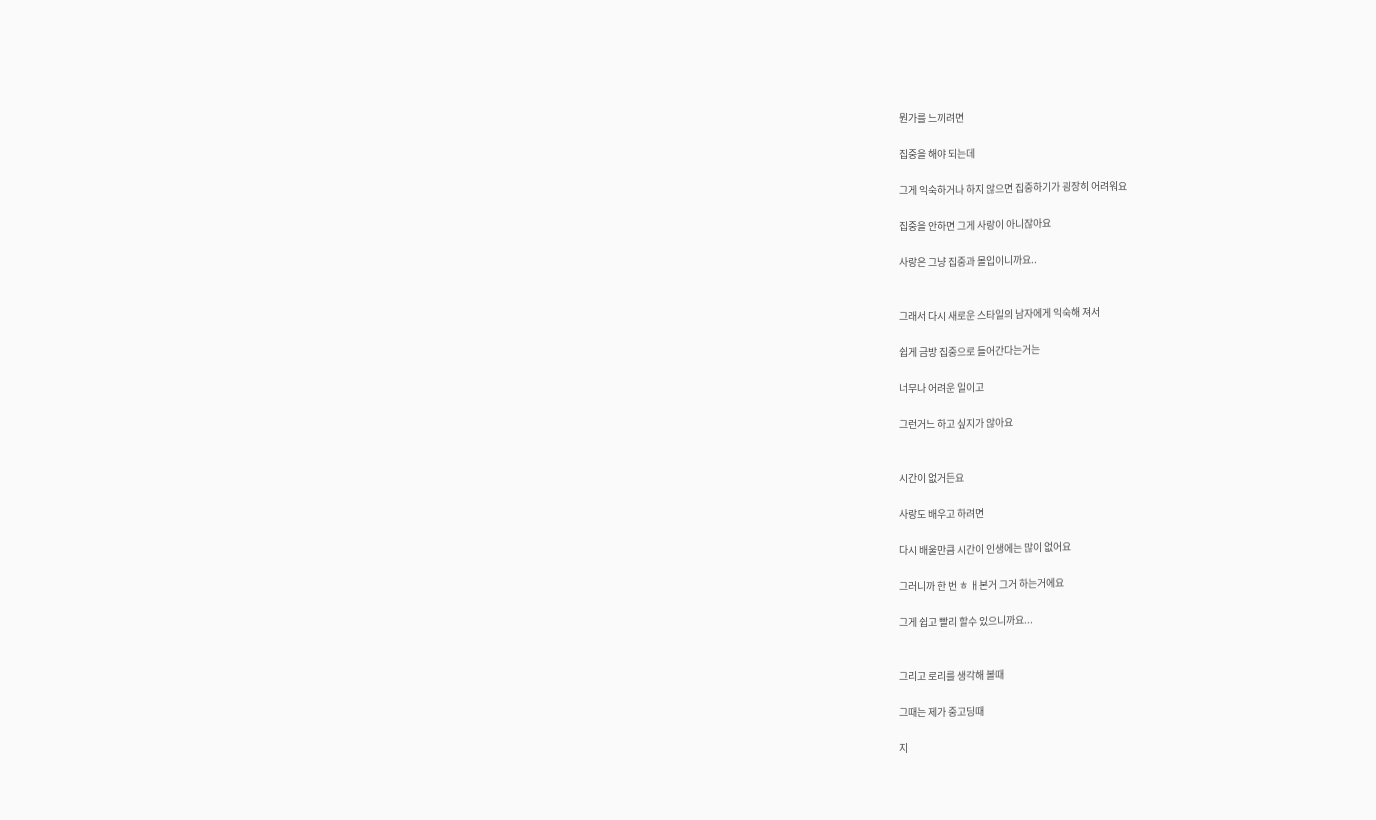뭔가를 느끼려면

집중을 해야 되는데

그게 익숙하거나 하지 않으면 집중하기가 굉장히 어려워요

집중을 안하면 그게 사랑이 아니잖아요

사랑은 그냥 집중과 몰입이니까요..


그래서 다시 새로운 스타일의 남자에게 익숙해 져서

쉽게 금방 집중으로 들어간다는거는

너무나 어려운 일이고

그런거느 하고 싶지가 않아요


시간이 없거든요

사랑도 배우고 하려면

다시 배울만큼 시간이 인생에는 많이 없어요

그러니까 한 번 ㅎ ㅐ본거 그거 하는거에요

그게 쉽고 빨리 할수 있으니까요...


그리고 로리를 생각해 볼때

그때는 제가 중고딩때

지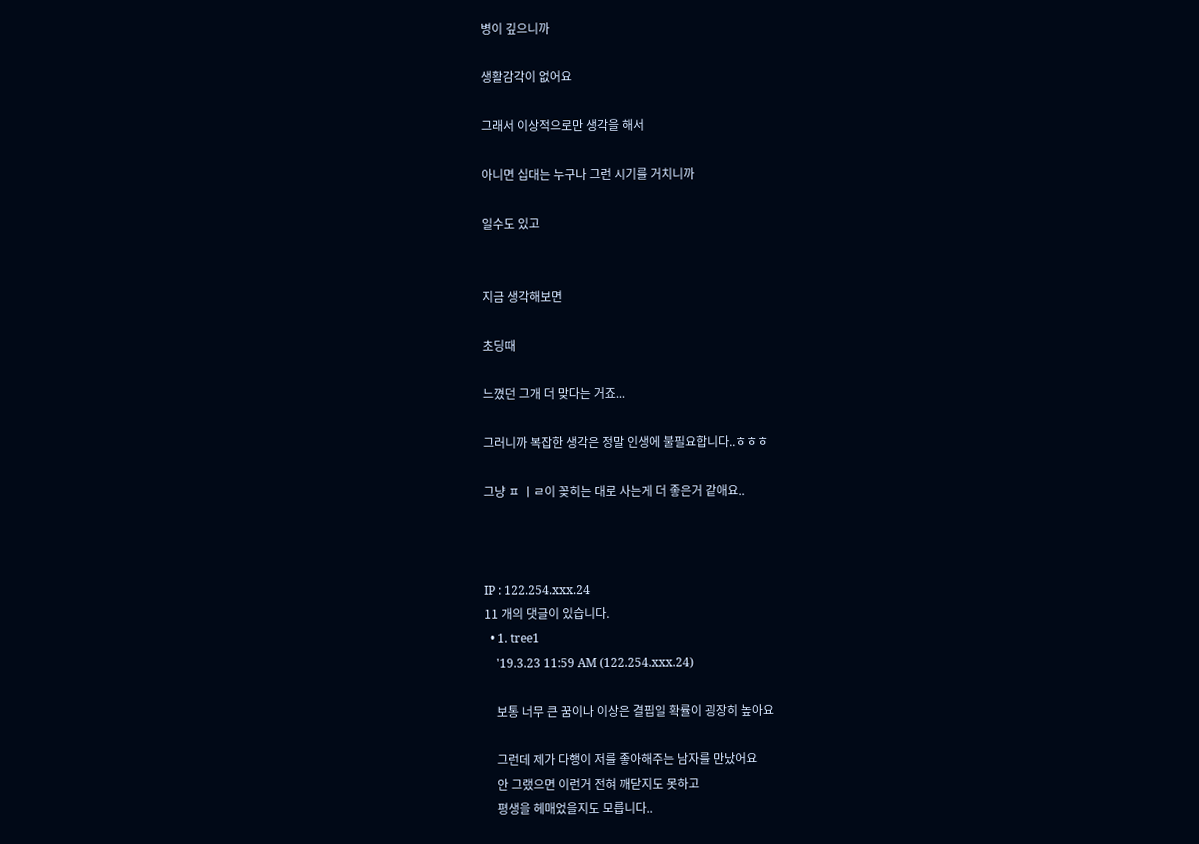병이 깊으니까

생활감각이 없어요

그래서 이상적으로만 생각을 해서

아니면 십대는 누구나 그런 시기를 거치니까

일수도 있고


지금 생각해보면

초딩때

느꼈던 그개 더 맞다는 거죠...

그러니까 복잡한 생각은 정말 인생에 불필요합니다..ㅎㅎㅎ

그냥 ㅍ ㅣㄹ이 꽂히는 대로 사는게 더 좋은거 같애요..



IP : 122.254.xxx.24
11 개의 댓글이 있습니다.
  • 1. tree1
    '19.3.23 11:59 AM (122.254.xxx.24)

    보통 너무 큰 꿈이나 이상은 결핍일 확률이 굉장히 높아요

    그런데 제가 다행이 저를 좋아해주는 남자를 만났어요
    안 그랬으면 이런거 전혀 깨닫지도 못하고
    평생을 헤매었을지도 모릅니다..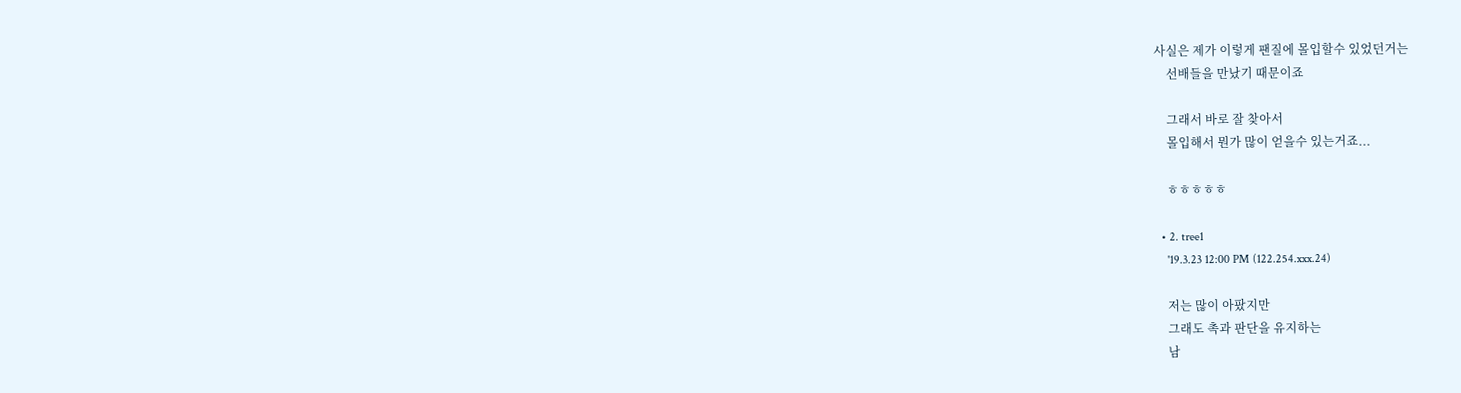사실은 제가 이렇게 팬질에 몰입할수 있었던거는
    선배들을 만났기 때문이죠

    그래서 바로 잘 찾아서
    몰입해서 뭔가 많이 얻을수 있는거죠...

    ㅎㅎㅎㅎㅎ

  • 2. tree1
    '19.3.23 12:00 PM (122.254.xxx.24)

    저는 많이 아팠지만
    그래도 촉과 판단을 유지하는
    남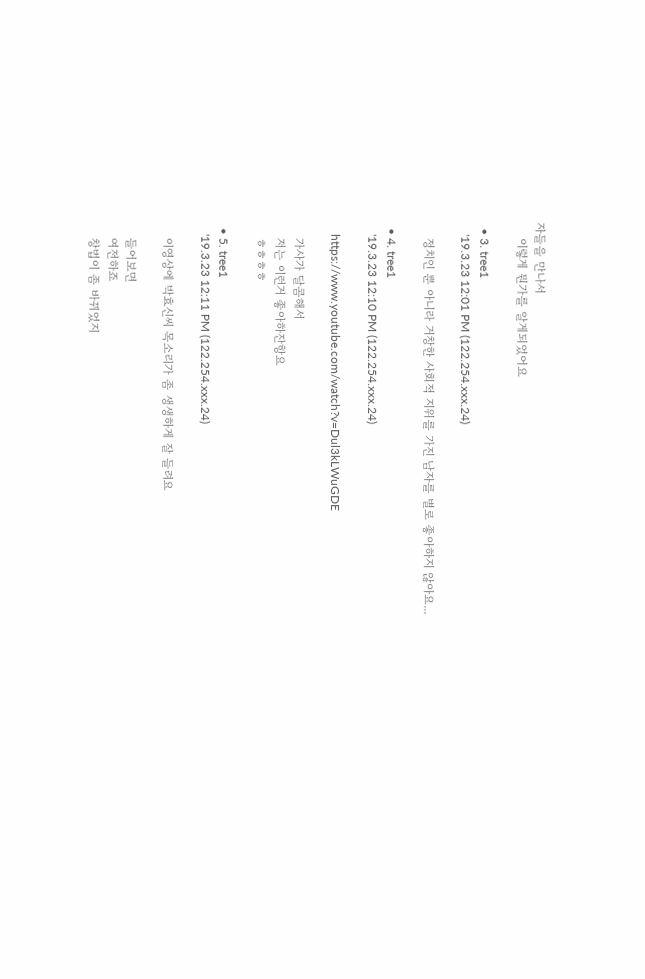자들을 만나서
    이렇게 뭔가를 알게되었어요

  • 3. tree1
    '19.3.23 12:01 PM (122.254.xxx.24)

    정치인 뿐 아니라 거창한 사회적 지위를 가진 남자를 별로 좋아하지 않아요...

  • 4. tree1
    '19.3.23 12:10 PM (122.254.xxx.24)

    https://www.youtube.com/watch?v=Dul3kLWuGDE

    가사가 달콤해서
    저는 이런거 좋아하잔항요
    ㅎㅎㅎㅎ

  • 5. tree1
    '19.3.23 12:11 PM (122.254.xxx.24)

    이영상에 박효신씨 목소리가 좀 생생하게 잘 들려요

    들어보면
    여전하죠
    창법이 좀 바뀌었지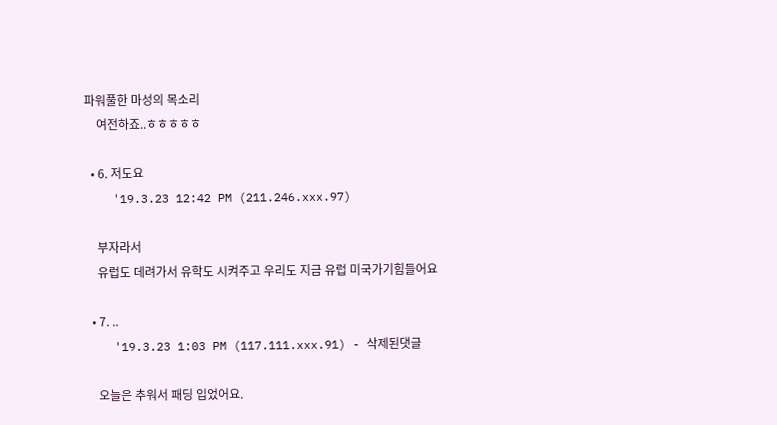파워풀한 마성의 목소리
    여전하죠..ㅎㅎㅎㅎㅎ

  • 6. 저도요
    '19.3.23 12:42 PM (211.246.xxx.97)

    부자라서
    유럽도 데려가서 유학도 시켜주고 우리도 지금 유럽 미국가기힘들어요

  • 7. ..
    '19.3.23 1:03 PM (117.111.xxx.91) - 삭제된댓글

    오늘은 추워서 패딩 입었어요.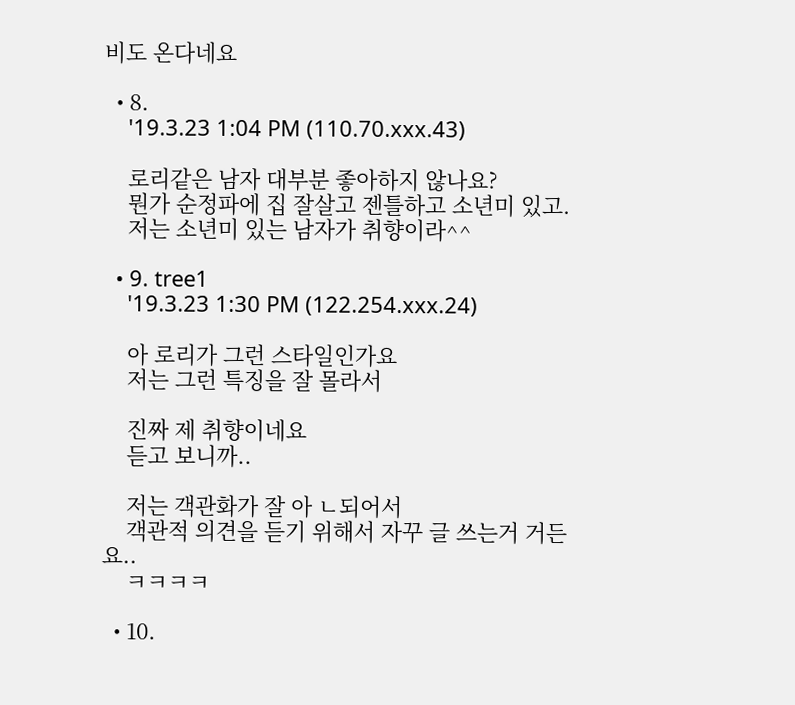비도 온다네요

  • 8.
    '19.3.23 1:04 PM (110.70.xxx.43)

    로리같은 남자 대부분 좋아하지 않나요?
    뭔가 순정파에 집 잘살고 젠틀하고 소년미 있고.
    저는 소년미 있는 남자가 취향이라^^

  • 9. tree1
    '19.3.23 1:30 PM (122.254.xxx.24)

    아 로리가 그런 스타일인가요
    저는 그런 특징을 잘 몰라서

    진짜 제 취향이네요
    듣고 보니까..

    저는 객관화가 잘 아 ㄴ되어서
    객관적 의견을 듣기 위해서 자꾸 글 쓰는거 거든요..
    ㅋㅋㅋㅋ

  • 10.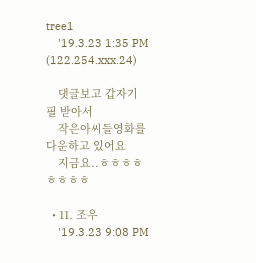tree1
    '19.3.23 1:35 PM (122.254.xxx.24)

    댓글보고 갑자기 필 받아서
    작은아씨들영화를 다운하고 있어요
    지금요..ㅎㅎㅎㅎㅎㅎㅎㅎ

  • 11. 조우
    '19.3.23 9:08 PM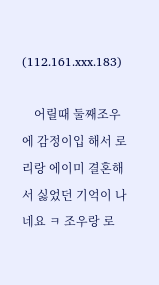(112.161.xxx.183)

    어릴때 둘째조우에 감정이입 해서 로리랑 에이미 결혼해서 싫었던 기억이 나네요 ㅋ 조우랑 로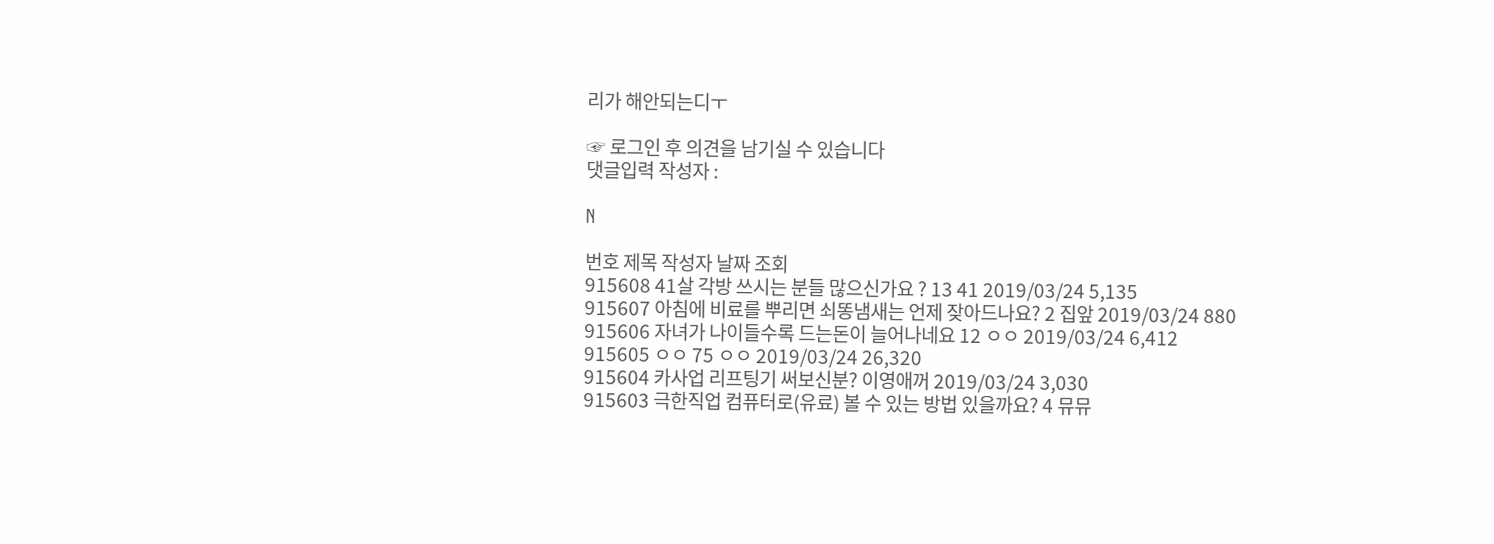리가 해안되는디ㅜ

☞ 로그인 후 의견을 남기실 수 있습니다
댓글입력 작성자 :

N

번호 제목 작성자 날짜 조회
915608 41살 각방 쓰시는 분들 많으신가요 ? 13 41 2019/03/24 5,135
915607 아침에 비료를 뿌리면 쇠똥냄새는 언제 잦아드나요? 2 집앞 2019/03/24 880
915606 자녀가 나이들수록 드는돈이 늘어나네요 12 ㅇㅇ 2019/03/24 6,412
915605 ㅇㅇ 75 ㅇㅇ 2019/03/24 26,320
915604 카사업 리프팅기 써보신분? 이영애꺼 2019/03/24 3,030
915603 극한직업 컴퓨터로(유료) 볼 수 있는 방법 있을까요? 4 뮤뮤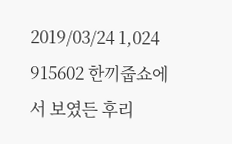2019/03/24 1,024
915602 한끼줍쇼에서 보였든 후리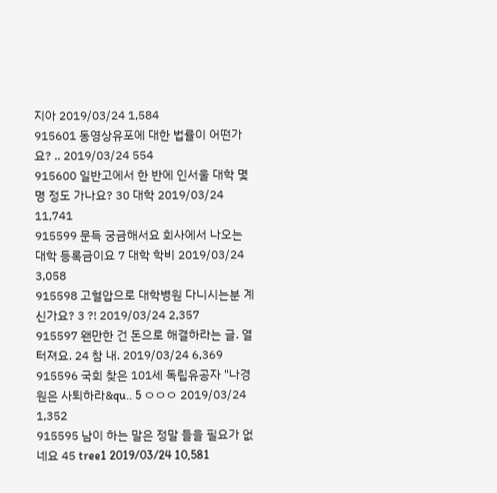지아 2019/03/24 1,584
915601 동영상유포에 대한 법률이 어떤가요? .. 2019/03/24 554
915600 일반고에서 한 반에 인서울 대학 몇 명 정도 가나요? 30 대학 2019/03/24 11,741
915599 문득 궁금해서요 회사에서 나오는 대학 등록금이요 7 대학 학비 2019/03/24 3,058
915598 고혈압으로 대학병원 다니시는분 계신가요? 3 ?! 2019/03/24 2,357
915597 왠만한 건 돈으로 해결하라는 글. 열터져요. 24 참 내. 2019/03/24 6,369
915596 국회 찾은 101세 독립유공자 "나경원은 사퇴하라&qu.. 5 ㅇㅇㅇ 2019/03/24 1,352
915595 남이 하는 말은 정말 들을 필요가 없네요 45 tree1 2019/03/24 10,581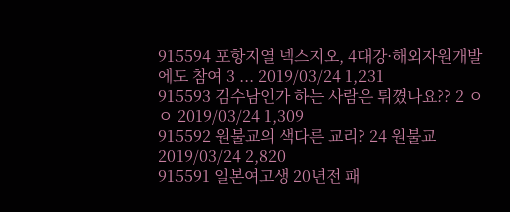915594 포항지열 넥스지오, 4대강·해외자원개발에도 참여 3 ... 2019/03/24 1,231
915593 김수남인가 하는 사람은 튀꼈나요?? 2 ㅇㅇ 2019/03/24 1,309
915592 원불교의 색다른 교리? 24 원불교 2019/03/24 2,820
915591 일본여고생 20년전 패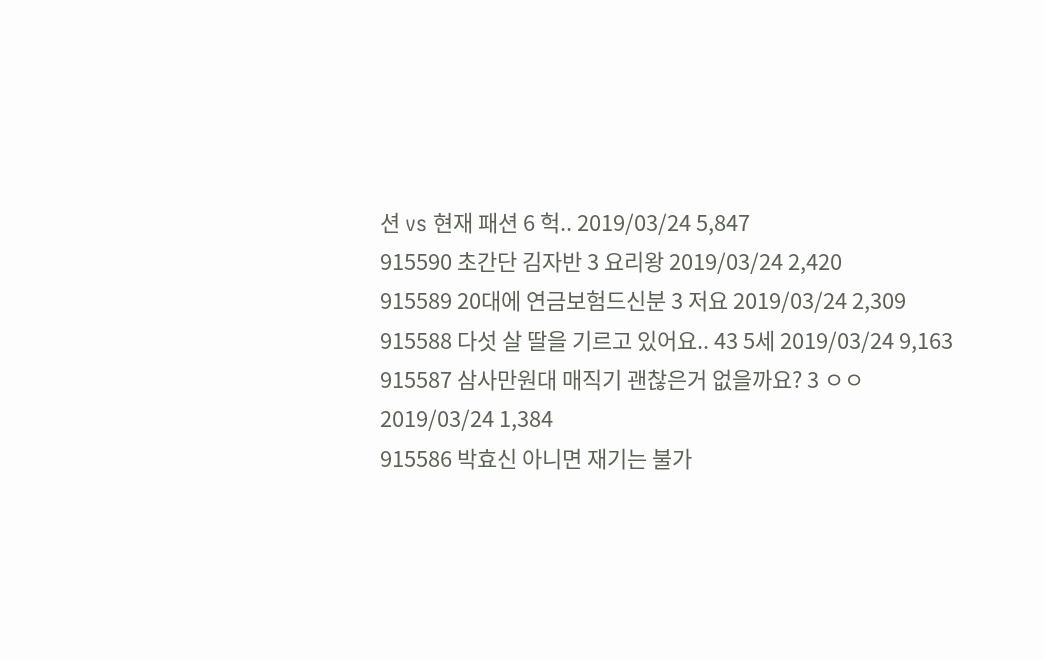션 vs 현재 패션 6 헉.. 2019/03/24 5,847
915590 초간단 김자반 3 요리왕 2019/03/24 2,420
915589 20대에 연금보험드신분 3 저요 2019/03/24 2,309
915588 다섯 살 딸을 기르고 있어요.. 43 5세 2019/03/24 9,163
915587 삼사만원대 매직기 괜찮은거 없을까요? 3 ㅇㅇ 2019/03/24 1,384
915586 박효신 아니면 재기는 불가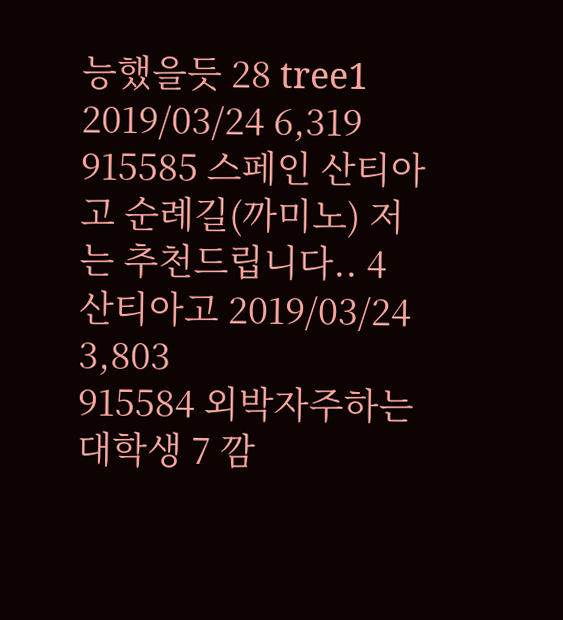능했을듯 28 tree1 2019/03/24 6,319
915585 스페인 산티아고 순례길(까미노) 저는 추천드립니다.. 4 산티아고 2019/03/24 3,803
915584 외박자주하는 대학생 7 깜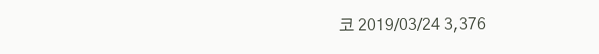코 2019/03/24 3,376